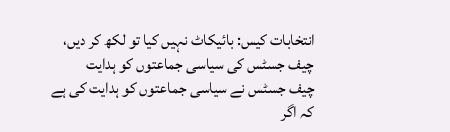انتخابات کیس: بائیکاٹ نہیں کیا تو لکھ کر دیں، چیف جسٹس کی سیاسی جماعتوں کو ہدایت
چیف جسٹس نے سیاسی جماعتوں کو ہدایت کی ہے کہ اگر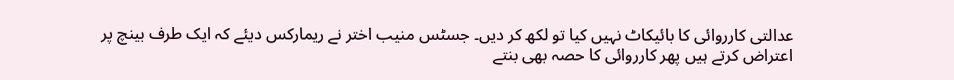عدالتی کارروائی کا بائیکاٹ نہیں کیا تو لکھ کر دیں۔ جسٹس منیب اختر نے ریمارکس دیئے کہ ایک طرف بینچ پر اعتراض کرتے ہیں پھر کارروائی کا حصہ بھی بنتے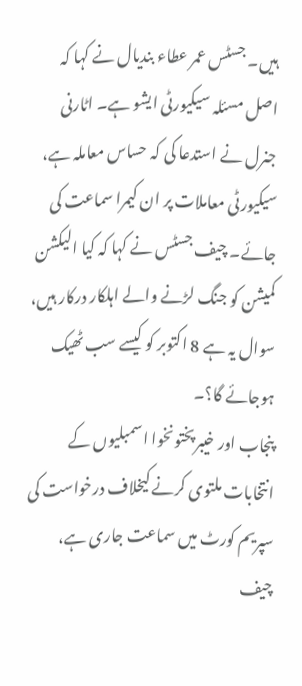ہیں۔ جسٹس عمر عطاء بندیال نے کہا کہ اصل مسئلہ سیکیورٹی ایشو ہے۔ اٹارنی جنرل نے استدعا کی کہ حساس معاملہ ہے، سیکیورٹی معاملات پر ان کیمرا سماعت کی جائے۔ چیف جسٹس نے کہا کہ کیا الیکشن کمیشن کو جنگ لڑنے والے اہلکار درکار ہیں، سوال یہ ہے 8 اکتوبر کو کیسے سب ٹھیک ہوجائے گا؟۔
پنجاب اور خیبرپختونخوا اسمبلیوں کے انتخابات ملتوی کرنے کیخلاف درخواست کی سپریم کورٹ میں سماعت جاری ہے، چیف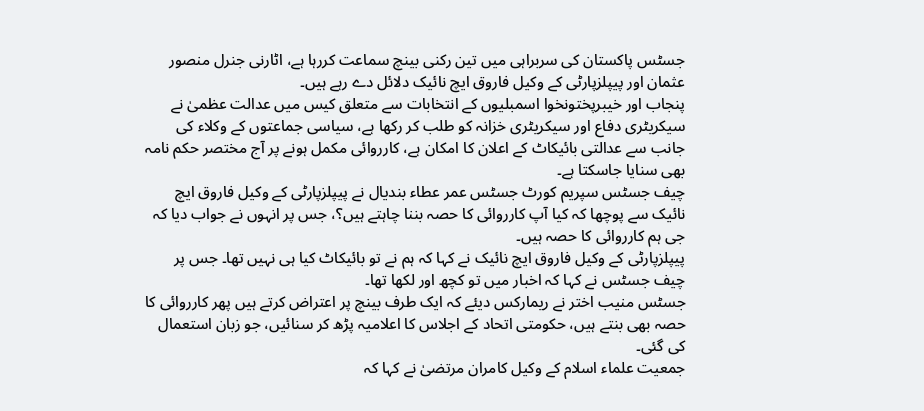جسٹس پاکستان کی سربراہی میں تین رکنی بینچ سماعت کررہا ہے، اٹارنی جنرل منصور عثمان اور پیپلزپارٹی کے وکیل فاروق ایچ نائیک دلائل دے رہے ہیں۔
پنجاب اور خیبرپختونخوا اسمبلیوں کے انتخابات سے متعلق کیس میں عدالت عظمیٰ نے سيکريٹری دفاع اور سيکريٹری خزانہ کو طلب کر رکھا ہے، سياسی جماعتوں کے وکلاء کی جانب سے عدالتی بائيکاٹ کے اعلان کا امکان ہے، کارروائی مکمل ہونے پر آج مختصر حکم نامہ بھی سنايا جاسکتا ہے۔
چیف جسٹس سپریم کورٹ جسٹس عمر عطاء بندیال نے پیپلزپارٹی کے وکیل فاروق ایچ نائیک سے پوچھا کہ کیا آپ کارروائی کا حصہ بننا چاہتے ہیں؟، جس پر انہوں نے جواب دیا کہ جی ہم کارروائی کا حصہ ہیں۔
پیپلزپارٹی کے وکیل فاروق ایچ نائیک نے کہا کہ ہم نے تو بائیکاٹ کیا ہی نہیں تھا۔ جس پر چیف جسٹس نے کہا کہ اخبار میں تو کچھ اور لکھا تھا۔
جسٹس منیب اختر نے ریمارکس دیئے کہ ایک طرف بینچ پر اعتراض کرتے ہیں پھر کارروائی کا حصہ بھی بنتے ہیں، حکومتی اتحاد کے اجلاس کا اعلامیہ پڑھ کر سنائیں، جو زبان استعمال کی گئی۔
جمعیت علماء اسلام کے وکیل کامران مرتضیٰ نے کہا کہ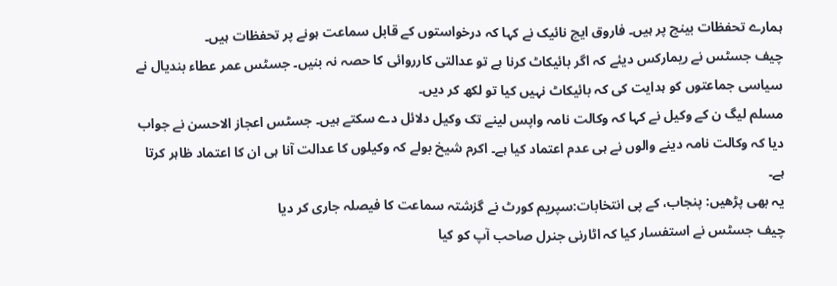ہمارے تحفظات بینچ پر ہیں۔ فاروق ایچ نائیک نے کہا کہ درخواستوں کے قابل سماعت ہونے پر تحفظات ہیں۔
چیف جسٹس نے ریمارکس دیئے کہ اگر بائیکاٹ کرنا ہے تو عدالتی کارروائی کا حصہ نہ بنیں۔ جسٹس عمر عطاء بندیال نے سیاسی جماعتوں کو ہدایت کی کہ بائیکاٹ نہیں کیا تو لکھ کر دیں۔
مسلم لیگ ن کے وکیل نے کہا کہ وکالت نامہ واپس لینے تک وکیل دلائل دے سکتے ہیں۔ جسٹس اعجاز الاحسن نے جواب دیا کہ وکالت نامہ دینے والوں نے ہی عدم اعتماد کیا ہے۔ اکرم شیخ بولے کہ وکیلوں کا عدالت آنا ہی ان کا اعتماد ظاہر کرتا ہے۔
یہ بھی پڑھیں: پنجاب، کے پی انتخابات:سپریم کورٹ نے گزشتہ سماعت کا فیصلہ جاری کر دیا
چیف جسٹس نے استفسار کیا کہ اٹارنی جنرل صاحب آپ کو کیا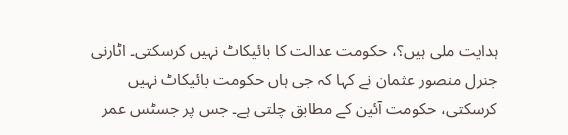ہدایت ملی ہیں؟، حکومت عدالت کا بائیکاٹ نہیں کرسکتی۔ اٹارنی جنرل منصور عثمان نے کہا کہ جی ہاں حکومت بائیکاٹ نہیں کرسکتی، حکومت آئین کے مطابق چلتی ہے۔ جس پر جسٹس عمر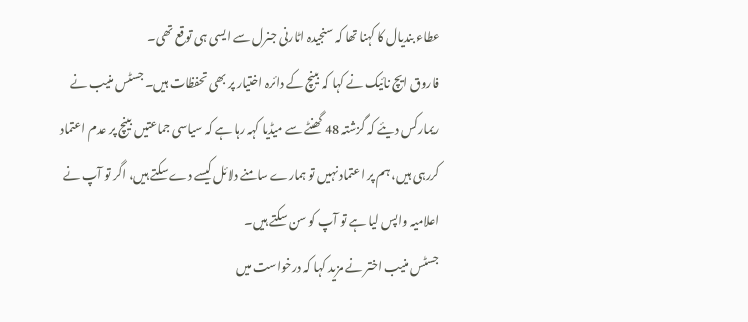عطاء بندیال کا کہنا تھا کہ سنجیدہ اٹارنی جنرل سے ایسی ہی توقع تھی۔
فاروق ایچ نائیک نے کہا کہ بینچ کے دائرہ اختیار پر بھی تحفظات ہیں۔ جسٹس منیب نے ریمارکس دیئے کہ گزشتہ 48 گھنٹے سے میڈیا کہہ رہا ہے کہ سیاسی جماعتیں بینچ پر عدم اعتماد کررہی ہیں، ہم پر اعتماد نہیں تو ہمارے سامنے دلائل کیسے دے سکتے ہیں، اگر تو آپ نے اعلامیہ واپس لیا ہے تو آپ کو سن سکتے ہیں۔
جسٹس منیب اختر نے مزید کہا کہ درخواست میں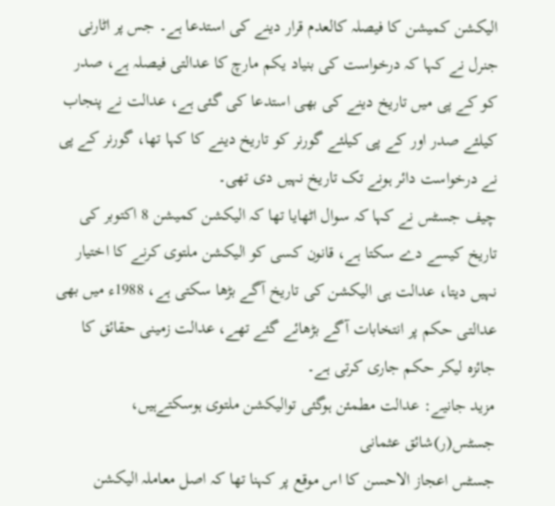الیکشن کمیشن کا فیصلہ کالعدم قرار دینے کی استدعا ہے۔ جس پر اٹارنی جنرل نے کہا کہ درخواست کی بنیاد یکم مارچ کا عدالتی فیصلہ ہے، صدر کو کے پی میں تاریخ دینے کی بھی استدعا کی گئی ہے، عدالت نے پنجاب کیلئے صدر اور کے پی کیلئے گورنر کو تاریخ دینے کا کہا تھا، گورنر کے پی نے درخواست دائر ہونے تک تاریخ نہیں دی تھی۔
چیف جسٹس نے کہا کہ سوال اٹھایا تھا کہ الیکشن کمیشن 8 اکتوبر کی تاریخ کیسے دے سکتا ہے، قانون کسی کو الیکشن ملتوی کرنے کا اختیار نہیں دیتا، عدالت ہی الیکشن کی تاریخ آگے بڑھا سکتی ہے، 1988ء میں بھی عدالتی حکم پر انتخابات آگے بڑھائے گئے تھے، عدالت زمینی حقائق کا جائزہ لیکر حکم جاری کرتی ہے۔
مزید جانیے: عدالت مطمئن ہوگئی توالیکشن ملتوی ہوسکتےہیں، جسٹس(ر)شائق عثمانی
جسٹس اعجاز الاحسن کا اس موقع پر کہنا تھا کہ اصل معاملہ الیکشن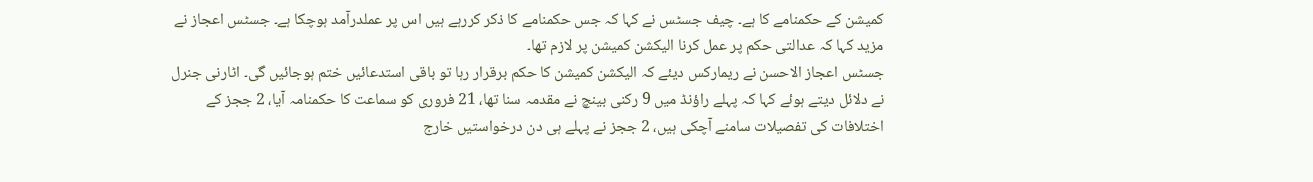کمیشن کے حکمنامے کا ہے۔ چیف جسٹس نے کہا کہ جس حکمنامے کا ذکر کررہے ہیں اس پر عملدرآمد ہوچکا ہے۔ جسٹس اعجاز نے مزید کہا کہ عدالتی حکم پر عمل کرنا الیکشن کمیشن پر لازم تھا۔
جسٹس اعجاز الاحسن نے ریمارکس دیئے کہ الیکشن کمیشن کا حکم برقرار رہا تو باقی استدعائیں ختم ہوجائیں گی۔ اٹارنی جنرل نے دلائل دیتے ہوئے کہا کہ پہلے راؤنڈ میں 9 رکنی بینچ نے مقدمہ سنا تھا، 21 فروری کو سماعت کا حکمنامہ آیا، 2 ججز کے اختلافات کی تفصیلات سامنے آچکی ہیں، 2 ججز نے پہلے ہی دن درخواستیں خارج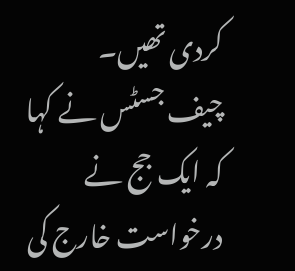کردی تھیں۔
چیف جسٹس نے کہا کہ ایک جج نے درخواست خارج کی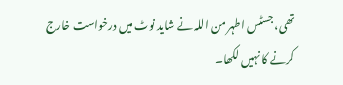تھی، جسٹس اطہر من اللہ نے شاید نوٹ میں درخواست خارج کرنے کا نہیں لکھا۔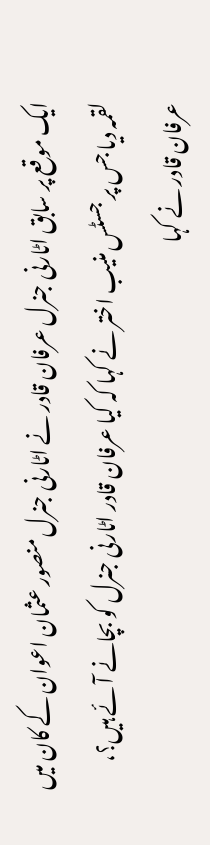ایک موقع پر سابق اٹارنی جنرل عرفان قادر نے اٹارنی جنرل منصور عثمان اعوان کے کان میں لقمہ دیا جس پر جسٹس منیب اختر نے کہا کہ کیا عرفان قادر اٹارنی جنرل کو بچانے آئے ہیں؟، عرفان قادر نے کہا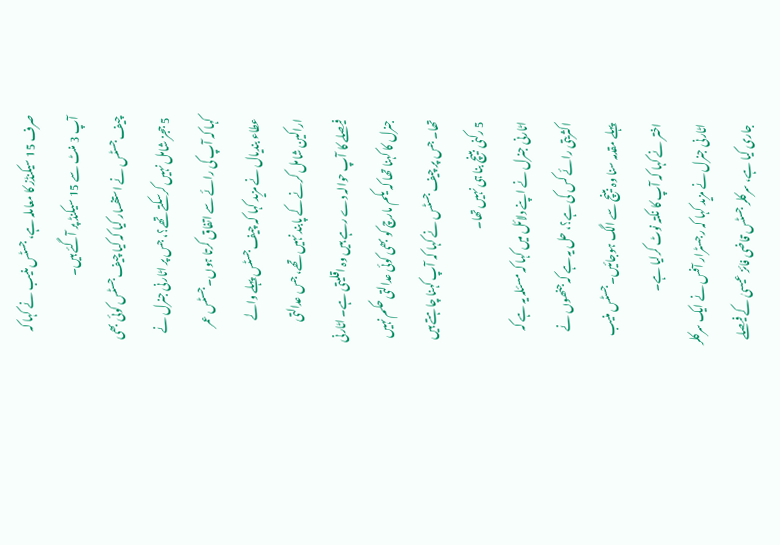صرف 15 سیکنڈز کا معاملہ ہے، جسٹس منیب نے کہا کہ آپ 3 منٹ سے 15 سیکنڈ پر آگئے ہیں۔
چیف جسٹس نے استفسار کیا کہ کیا چیف جسٹس کوئی بھی 5 ججز شامل نہیں کرسکتے تھے؟، جس پر اٹارنی جنرل نے کہا کہ آپ کی رائے سے اتفاق کرتا ہوں۔ جسٹس عمر عطاء بندیال نے مزید کہا کہ چیف جسٹس پہلے والے اراکین شامل کرنے کے پابند نہیں تھے، جس عدالتی فیصلے کا آپ حوالہ دے رہے ہیں وہ اقلیتی ہے۔ اٹارنی جنرل کا کہنا تھا کہ یکم مارچ کو بھی کوئی عدالتی حکم نہیں تھا۔ جس پر چیف جسٹس نے کہا کہ آپ کہنا چاہتے ہیں 5 رکنی بینچ بنا ہی نہیں تھا۔
اٹارنی جنرل نے اپنے دلائل میں کہا کہ مسئلہ یہ ہے کہ اکثریتی رائے کس کی ہے؟، حل یہ ہے کہ جنھوں نے پہلے مقدمہ سنا وہ بینچ سے الگ ہوجائیں۔ جسٹس منیب اختر نے کہا کہ آپ کا نکتہ نوٹ کرلیا ہے۔
اٹارنی جنرل نے مزید کہا کہ رجسٹرار آفس نے ایک سرکلر جاری کیا ہے، سرکلر جسٹس قاضی فائز عیسیٰ کے فیصلے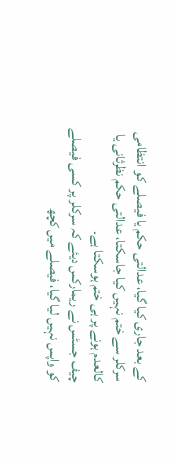کے بعد جاری کیا گیا، عدالتی حکم یا فیصلے کو انتظامی سرکلر سے ختم نہیں کیا جاسکتا، عدالتی حکم نظرثانی یا کالعدم ہونے پر ہی ختم ہوسکتا ہے۔
چیف جسٹس نے ریمارکس دیئے کہ سرکلر پر کسی فیصلے کو واپس نہیں لیا گیا، فیصلے میں کچھ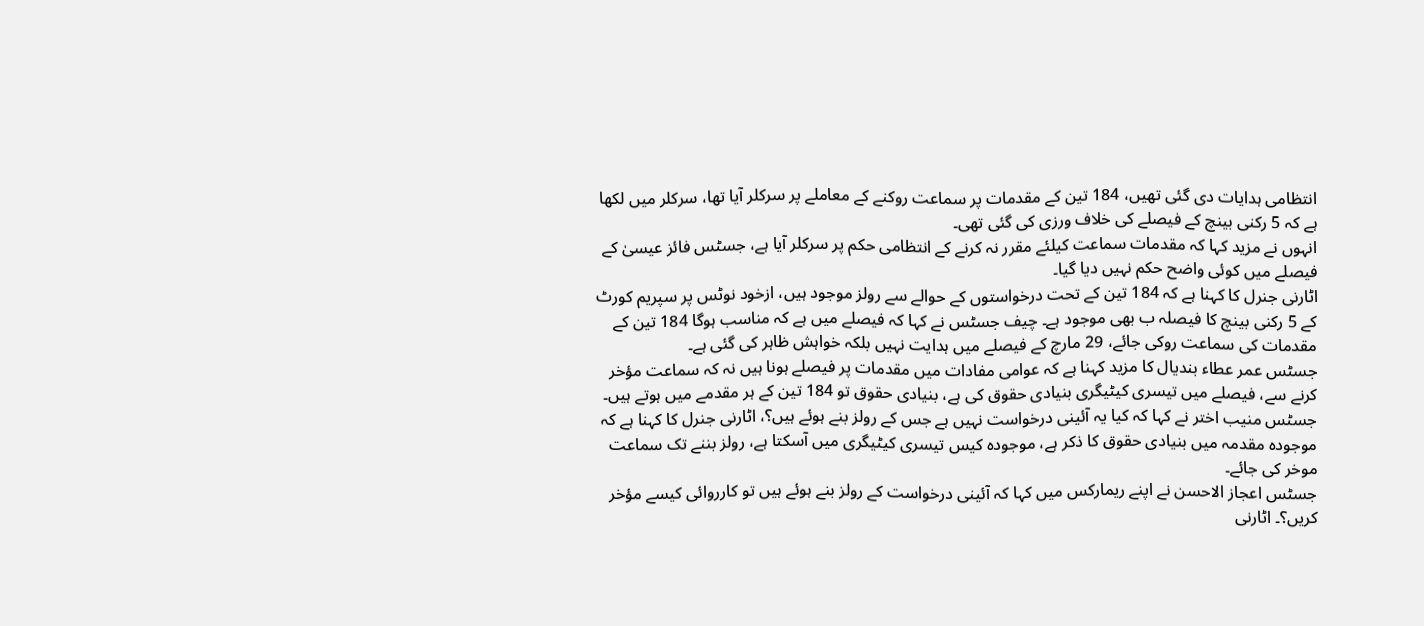انتظامی ہدایات دی گئی تھیں، 184 تین کے مقدمات پر سماعت روکنے کے معاملے پر سرکلر آیا تھا، سرکلر میں لکھا ہے کہ 5 رکنی بینچ کے فیصلے کی خلاف ورزی کی گئی تھی۔
انہوں نے مزید کہا کہ مقدمات سماعت کیلئے مقرر نہ کرنے کے انتظامی حکم پر سرکلر آیا ہے، جسٹس فائز عیسیٰ کے فیصلے میں کوئی واضح حکم نہیں دیا گیا۔
اٹارنی جنرل کا کہنا ہے کہ 184 تین کے تحت درخواستوں کے حوالے سے رولز موجود ہیں، ازخود نوٹس پر سپریم کورٹ کے 5 رکنی بینچ کا فیصلہ ب بھی موجود ہے۔ چیف جسٹس نے کہا کہ فیصلے میں ہے کہ مناسب ہوگا 184 تین کے مقدمات کی سماعت روکی جائے، 29 مارچ کے فیصلے میں ہدایت نہیں بلکہ خواہش ظاہر کی گئی ہے۔
جسٹس عمر عطاء بندیال کا مزید کہنا ہے کہ عوامی مفادات میں مقدمات پر فیصلے ہونا ہیں نہ کہ سماعت مؤخر کرنے سے، فیصلے میں تیسری کیٹیگری بنیادی حقوق کی ہے، بنیادی حقوق تو 184 تین کے ہر مقدمے میں ہوتے ہیں۔
جسٹس منیب اختر نے کہا کہ کیا یہ آئینی درخواست نہیں ہے جس کے رولز بنے ہوئے ہیں؟، اٹارنی جنرل کا کہنا ہے کہ موجودہ مقدمہ میں بنیادی حقوق کا ذکر ہے، موجودہ کیس تیسری کیٹیگری میں آسکتا ہے، رولز بننے تک سماعت موخر کی جائے۔
جسٹس اعجاز الاحسن نے اپنے ریمارکس میں کہا کہ آئینی درخواست کے رولز بنے ہوئے ہیں تو کارروائی کیسے مؤخر کریں؟۔ اٹارنی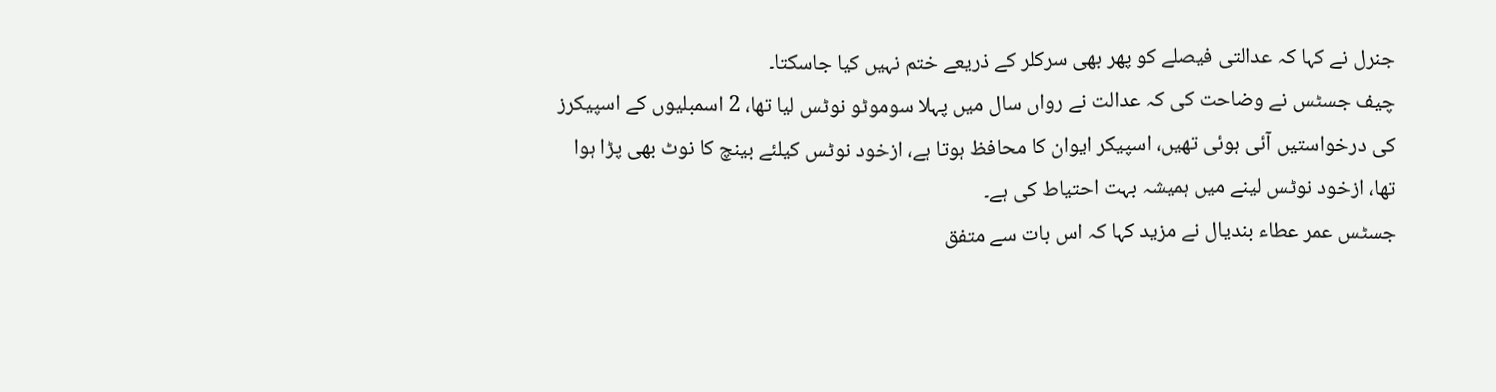جنرل نے کہا کہ عدالتی فیصلے کو پھر بھی سرکلر کے ذریعے ختم نہیں کیا جاسکتا۔
چیف جسٹس نے وضاحت کی کہ عدالت نے رواں سال میں پہلا سوموٹو نوٹس لیا تھا، 2 اسمبلیوں کے اسپیکرز کی درخواستیں آئی ہوئی تھیں، اسپیکر ایوان کا محافظ ہوتا ہے، ازخود نوٹس کیلئے بینچ کا نوٹ بھی پڑا ہوا تھا، ازخود نوٹس لینے میں ہمیشہ بہت احتیاط کی ہے۔
جسٹس عمر عطاء بندیال نے مزید کہا کہ اس بات سے متفق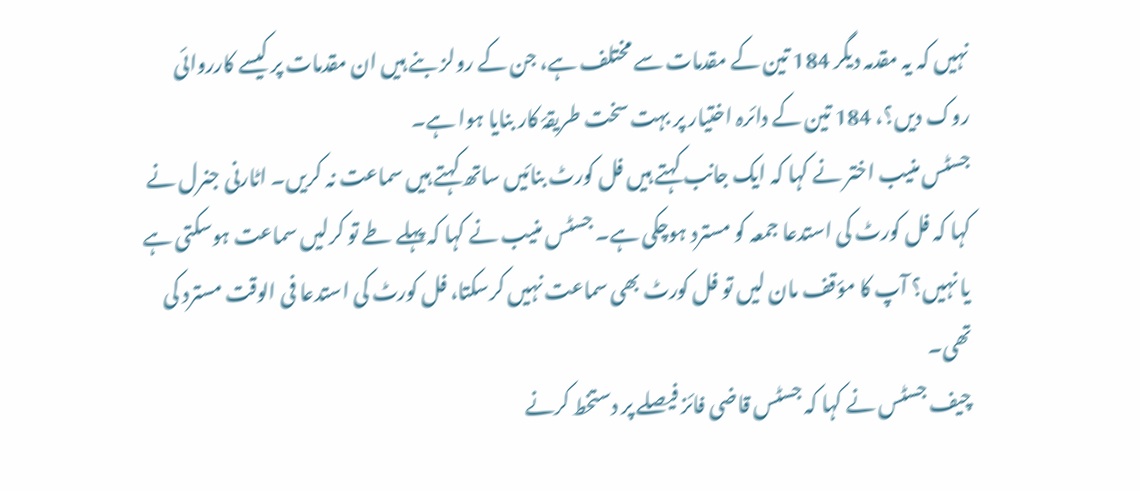نہیں کہ یہ مقدمہ دیگر 184 تین کے مقدمات سے مختلف ہے، جن کے رولز بنے ہیں ان مقدمات پر کیسے کارروائی روک دیں؟، 184 تین کے دائرہ اختیار پر بہت سخت طریقۂ کار بنایا ہوا ہے۔
جسٹس منیب اختر نے کہا کہ ایک جانب کہتے ہیں فل کورٹ بنائیں ساتھ کہتے ہیں سماعت نہ کریں۔ اٹارنی جنرل نے کہا کہ فل کورٹ کی استدعا جمعہ کو مسترد ہوچکی ہے۔ جسٹس منیب نے کہا کہ پہلے طے تو کرلیں سماعت ہوسکتی ہے یا نہیں؟ آپ کا مؤقف مان لیں تو فل کورٹ بھی سماعت نہیں کرسکتا، فل کورٹ کی استدعا فی الوقت مسترد کی تھی۔
چیف جسٹس نے کہا کہ جسٹس قاضی فائز فیصلے پر دستخط کرنے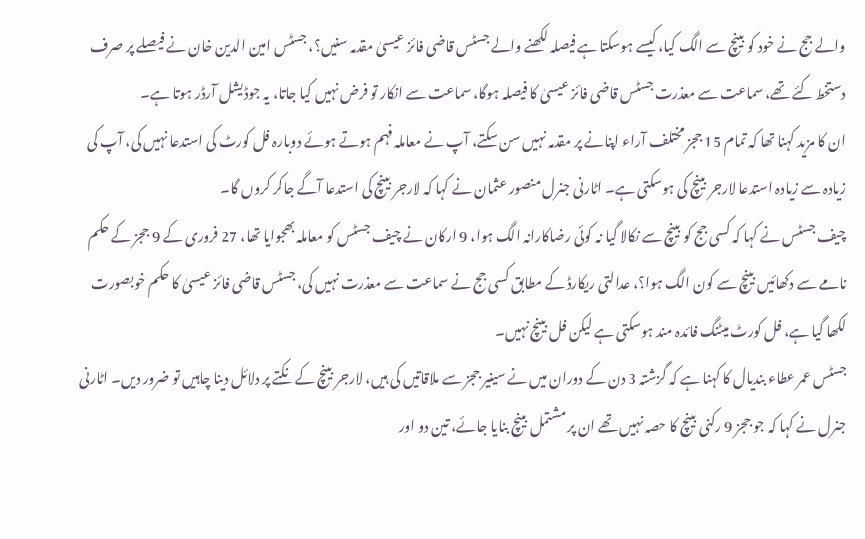والے جج نے خود کو بینچ سے الگ کیا، کیسے ہوسکتا ہے فیصلہ لکھنے والے جسٹس قاضی فائز عیسیٰ مقدمہ سنیں؟، جسٹس امین الدین خان نے فیصلے پر صرف دستخط کئے تھے، سماعت سے معذرت جسٹس قاضی فائز عیسیٰ کا فیصلہ ہوگا، سماعت سے انکار تو فرض نہیں کیا جاتا، یہ جوڈیشل آرڈر ہوتا ہے۔
ان کا مزید کہنا تھا کہ تمام 15 ججز مختلف آراء اپنانے پر مقدمہ نہیں سن سکتے، آپ نے معاملہ فہم ہوتے ہوئے دوبارہ فل کورٹ کی استدعا نہیں کی، آپ کی زیادہ سے زیادہ استدعا لارجر بینچ کی ہوسکتی ہے۔ اٹارنی جنرل منصور عثمان نے کہا کہ لارجر بینچ کی استدعا آگے جاکر کروں گا۔
چیف جسٹس نے کہا کہ کسی جج کو بینچ سے نکالا گیا نہ کوئی رضاکارانہ الگ ہوا، 9 ارکان نے چیف جسٹس کو معاملہ بھجوایا تھا، 27 فروری کے 9 ججز کے حکم نامے سے دکھائیں بینچ سے کون الگ ہوا؟، عدالتی ریکارڈ کے مطابق کسی جج نے سماعت سے معذرت نہیں کی، جسٹس قاضی فائز عیسیٰ کا حکم خوبصورت لکھا گیا ہے، فل کورٹ میٹنگ فائدہ مند ہوسکتی ہے لیکن فل بینچ نہیں۔
جسٹس عمر عطاء بندیال کا کہنا ہے کہ گزشتہ 3 دن کے دوران میں نے سینیر ججز سے ملاقاتیں کی ہیں، لارجر بینچ کے نکتے پر دلائل دینا چاہیں تو ضرور دیں۔ اٹارنی جنرل نے کہا کہ جو ججز 9 رکنی بینچ کا حصہ نہیں تھے ان پر مشتمل بینچ بنایا جائے، تین دو اور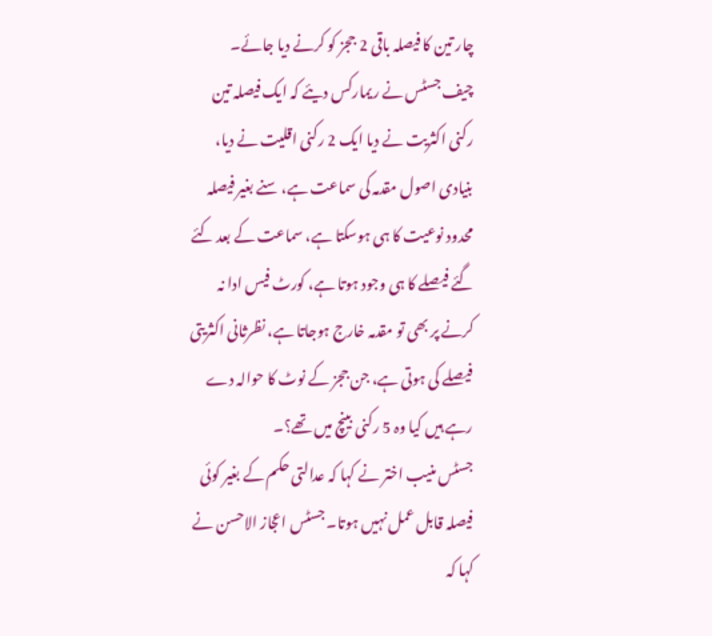چار تین کا فیصلہ باقی 2 ججز کو کرنے دیا جائے۔
چیف جسٹس نے ریمارکس دیئے کہ ایک فیصلہ تین رکنی اکثریت نے دیا ایک 2 رکنی اقلیت نے دیا، بنیادی اصول مقدمہ کی سماعت ہے، سنے بغیر فیصلہ محدود نوعیت کا ہی ہوسکتا ہے، سماعت کے بعد کئے گئے فیصلے کا ہی وجود ہوتا ہے، کورٹ فیس ادا نہ کرنے پر بھی تو مقدمہ خارج ہوجاتا ہے، نظرثانی اکثریتی فیصلے کی ہوتی ہے، جن ججز کے نوٹ کا حوالہ دے رہے ہیں کیا وہ 5 رکنی بینچ میں تھے؟۔
جسٹس منیب اختر نے کہا کہ عدالتی حکم کے بغیر کوئی فیصلہ قابل عمل نہیں ہوتا۔ جسٹس اعجاز الاحسن نے کہا کہ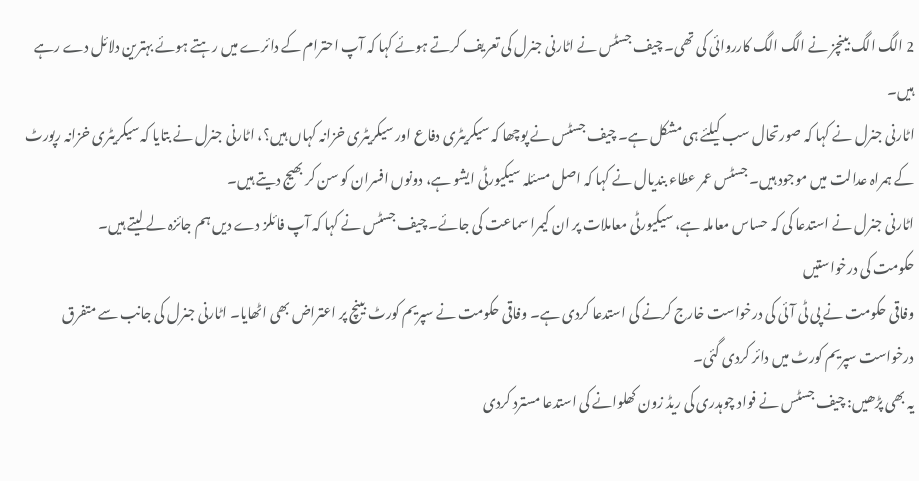2 الگ الگ بینچز نے الگ الگ کارروائی کی تھی۔ چیف جسٹس نے اٹارنی جنرل کی تعریف کرتے ہوئے کہا کہ آپ احترام کے دائرے میں رہتے ہوئے بہترین دلائل دے رہے ہیں۔
اٹارنی جنرل نے کہا کہ صورتحال سب کیلئے ہی مشکل ہے۔ چیف جسٹس نے پوچھا کہ سیکریٹری دفاع اور سیکریٹری خزانہ کہاں ہیں؟، اٹارنی جنرل نے بتایا کہ سیکریٹری خزانہ رپورٹ کے ہمراہ عدالت میں موجود ہیں۔ جسٹس عمر عطاء بندیال نے کہا کہ اصل مسئلہ سیکیورٹی ایشو ہے، دونوں افسران کو سن کر بھیج دیتے ہیں۔
اٹارنی جنرل نے استدعا کی کہ حساس معاملہ ہے، سیکیورٹی معاملات پر ان کیمرا سماعت کی جائے۔ چیف جسٹس نے کہا کہ آپ فائلز دے دیں ہم جائزہ لے لیتے ہیں۔
حکومت کی درخواستیں
وفاقی حکومت نے پی ٹی آئی کی درخواست خارج کرنے کی استدعا کردی ہے۔ وفاقی حکومت نے سپریم کورٹ بینچ پر اعتراض بھی اٹھایا۔ اٹارنی جنرل کی جانب سے متفرق درخواست سپریم کورٹ میں دائر کردی گئی۔
یہ بھی پڑھیں: چیف جسٹس نے فواد چوہدری کی ریڈ زون کھلوانے کی استدعا مسترد کردی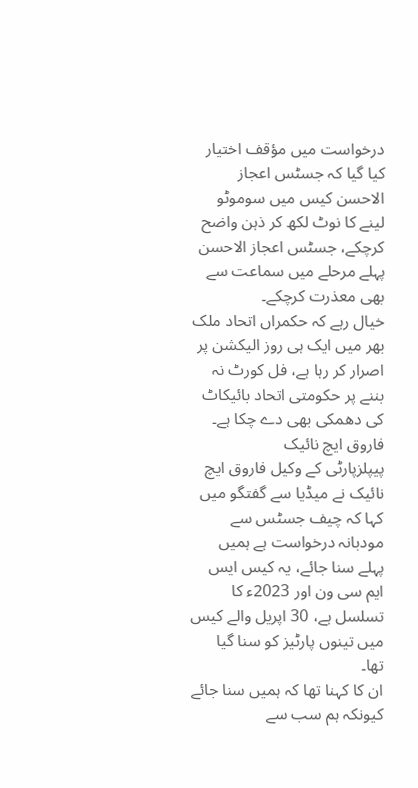درخواست میں مؤقف اختیار کیا گیا کہ جسٹس اعجاز الاحسن کیس میں سوموٹو لینے کا نوٹ لکھ کر ذہن واضح کرچکے، جسٹس اعجاز الاحسن پہلے مرحلے میں سماعت سے بھی معذرت کرچکے۔
خیال رہے کہ حکمراں اتحاد ملک بھر میں ایک ہی روز الیکشن پر اصرار کر رہا ہے، فل کورٹ نہ بننے پر حکومتی اتحاد بائيکاٹ کی دھمکی بھی دے چکا ہے۔
فاروق ایچ نائیک
پیپلزپارٹی کے وکیل فاروق ایچ نائیک نے میڈیا سے گفتگو میں کہا کہ چیف جسٹس سے مودبانہ درخواست ہے ہمیں پہلے سنا جائے، یہ کیس ایس ایم سی ون اور 2023ء کا تسلسل ہے، 30 اپریل والے کیس میں تینوں پارٹیز کو سنا گیا تھا۔
ان کا کہنا تھا کہ ہمیں سنا جائے کیونکہ ہم سب سے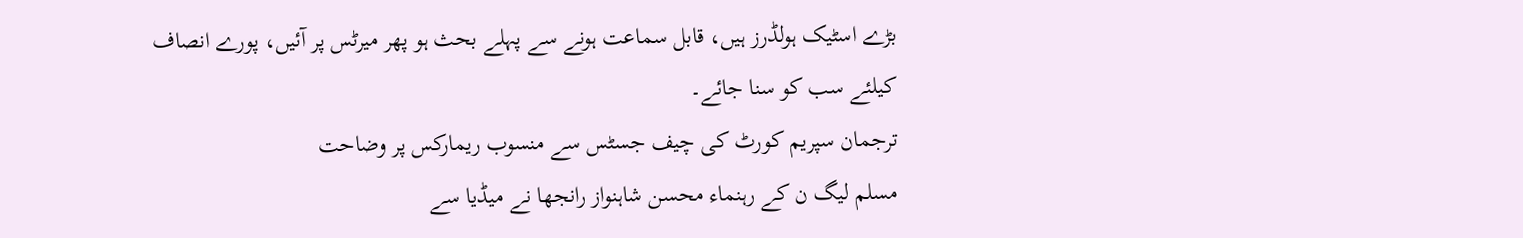بڑے اسٹیک ہولڈرز ہیں، قابل سماعت ہونے سے پہلے بحث ہو پھر میرٹس پر آئیں، پورے انصاف کیلئے سب کو سنا جائے۔
ترجمان سپریم کورٹ کی چیف جسٹس سے منسوب ریمارکس پر وضاحت
مسلم لیگ ن کے رہنماء محسن شاہنواز رانجھا نے میڈیا سے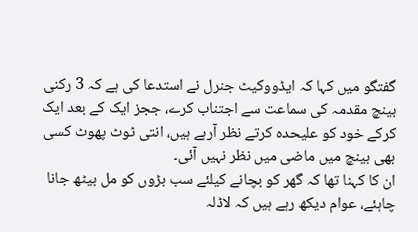گفتگو میں کہا کہ ایڈووکیٹ جنرل نے استدعا کی ہے کہ 3 رکنی بینچ مقدمہ کی سماعت سے اجتناب کرے، ججز ایک کے بعد ایک کرکے خود کو علیحدہ کرتے نظر آرہے ہیں، انتی ٹوٹ پھوٹ کسی بھی بینچ میں ماضی میں نظر نہیں آئی۔
ان کا کہنا تھا کہ گھر کو بچانے کیلئے سب بڑوں کو مل بیٹھ جانا چاہئے، عوام دیکھ رہے ہیں کہ لاڈلہ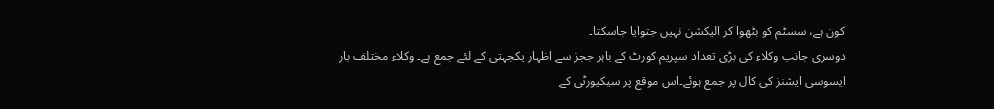کون ہے، سسٹم کو بٹھوا کر الیکشن نہیں جتوایا جاسکتا۔
دوسری جانب وکلاء کی بڑی تعداد سپریم کورٹ کے باہر ججز سے اظہار یکجہتی کے لئے جمع ہے۔ وکلاء مختلف بار ایسوسی ایشنز کی کال پر جمع ہوئے۔اس موقع پر سیکیورٹی کے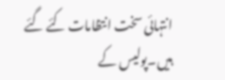انتہائی سخت انتظامات کئے گئے ہیں۔پولیس کے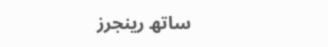ساتھ رینجرز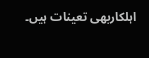اہلکاربھی تعینات ہیں۔